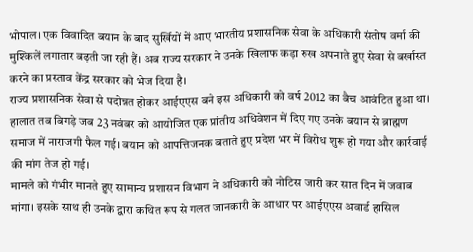भोपाल। एक विवादित बयान के बाद सुर्खियों में आए भारतीय प्रशासनिक सेवा के अधिकारी संतोष वर्मा की मुश्किलें लगातार बढ़ती जा रही हैं। अब राज्य सरकार ने उनके खिलाफ कड़ा रुख अपनाते हुए सेवा से बर्खास्त करने का प्रस्ताव केंद्र सरकार को भेज दिया है।
राज्य प्रशासनिक सेवा से पदोन्नत होकर आईएएस बने इस अधिकारी को वर्ष 2012 का बैच आवंटित हुआ था। हालात तब बिगड़े जब 23 नवंबर को आयोजित एक प्रांतीय अधिवेशन में दिए गए उनके बयान से ब्राह्मण समाज में नाराजगी फैल गई। बयान को आपत्तिजनक बताते हुए प्रदेश भर में विरोध शुरू हो गया और कार्रवाई की मांग तेज हो गई।
मामले को गंभीर मानते हुए सामान्य प्रशासन विभाग ने अधिकारी को नोटिस जारी कर सात दिन में जवाब मांगा। इसके साथ ही उनके द्वारा कथित रूप से गलत जानकारी के आधार पर आईएएस अवार्ड हासिल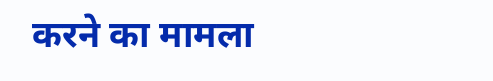करने का मामला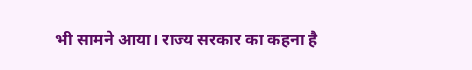भी सामने आया। राज्य सरकार का कहना है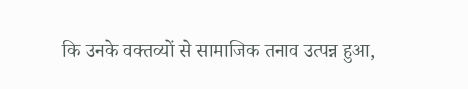कि उनके वक्तव्यों से सामाजिक तनाव उत्पन्न हुआ,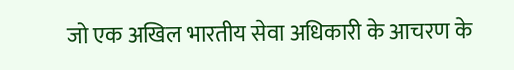जो एक अखिल भारतीय सेवा अधिकारी के आचरण के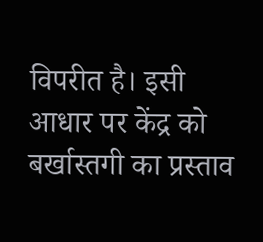विपरीत है। इसी आधार पर केंद्र को बर्खास्तगी का प्रस्ताव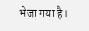भेजा गया है।